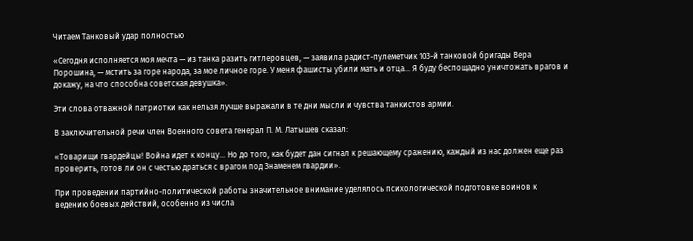Читаем Танковый удар полностью

«Сегодня исполняется моя мечта — из танка разить гитлеровцев, — заявила радист-пулеметчик 103-й танковой бригады Вера Порошина, — мстить за горе народа, за мое личное горе. У меня фашисты убили мать и отца… Я буду беспощадно уничтожать врагов и докажу, на что способна советская девушка».

Эти слова отважной патриотки как нельзя лучше выражали в те дни мысли и чувства танкистов армии.

В заключительной речи член Военного совета генерал П. М. Латышев сказал:

«Товарищи гвардейцы! Война идет к концу… Но до того, как будет дан сигнал к решающему сражению, каждый из нас должен еще раз проверить, готов ли он с честью драться с врагом под Знаменем гвардии».

При проведении партийно-политической работы значительное внимание уделялось психологической подготовке воинов к ведению боевых действий, особенно из числа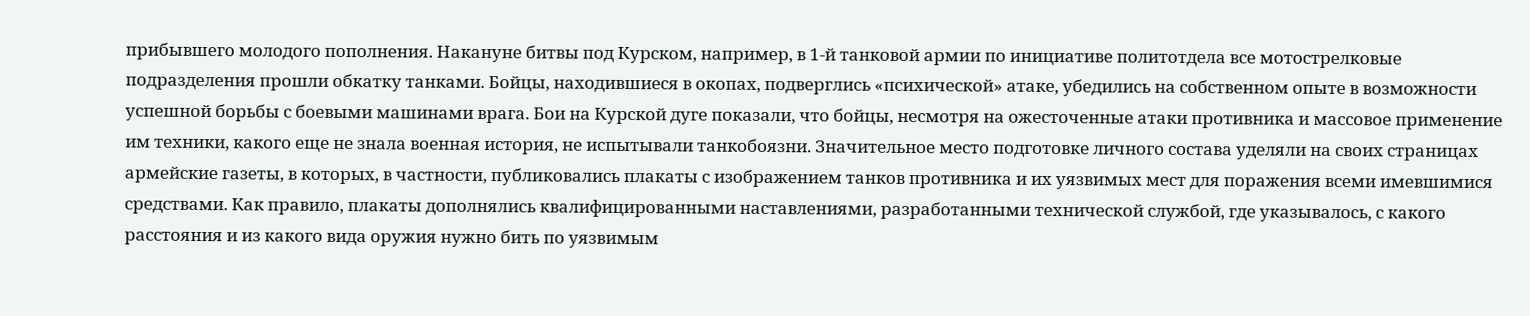прибывшего молодого пополнения. Накануне битвы под Курском, например, в 1-й танковой армии по инициативе политотдела все мотострелковые подразделения прошли обкатку танками. Бойцы, находившиеся в окопах, подверглись «психической» атаке, убедились на собственном опыте в возможности успешной борьбы с боевыми машинами врага. Бои на Курской дуге показали, что бойцы, несмотря на ожесточенные атаки противника и массовое применение им техники, какого еще не знала военная история, не испытывали танкобоязни. Значительное место подготовке личного состава уделяли на своих страницах армейские газеты, в которых, в частности, публиковались плакаты с изображением танков противника и их уязвимых мест для поражения всеми имевшимися средствами. Как правило, плакаты дополнялись квалифицированными наставлениями, разработанными технической службой, где указывалось, с какого расстояния и из какого вида оружия нужно бить по уязвимым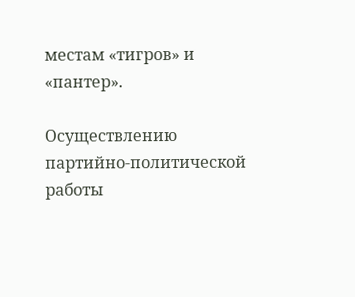местам «тигров» и «пантер».

Осуществлению партийно-политической работы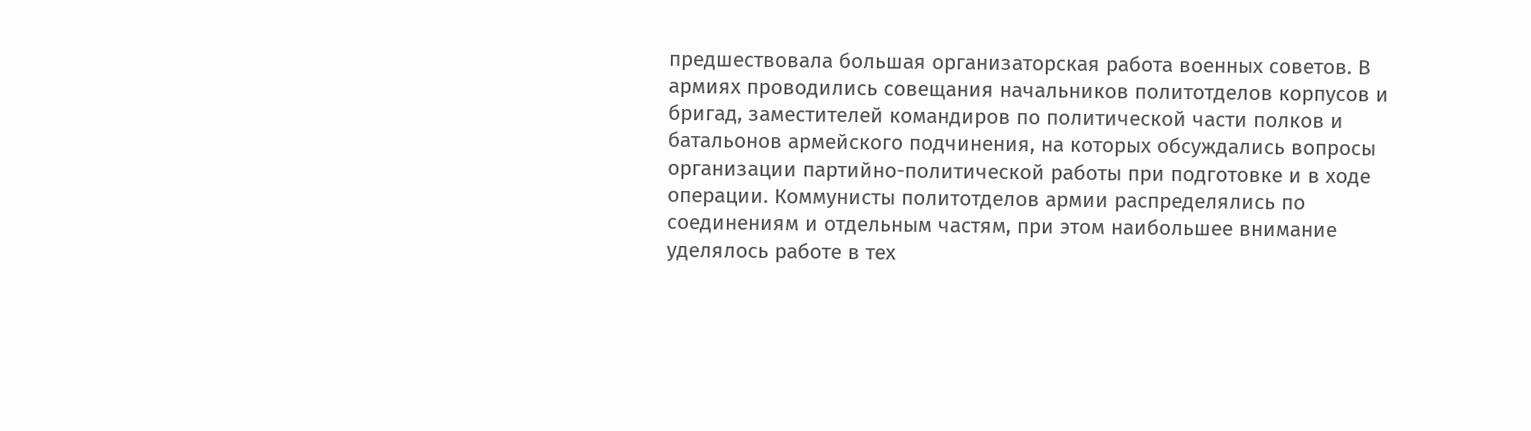предшествовала большая организаторская работа военных советов. В армиях проводились совещания начальников политотделов корпусов и бригад, заместителей командиров по политической части полков и батальонов армейского подчинения, на которых обсуждались вопросы организации партийно-политической работы при подготовке и в ходе операции. Коммунисты политотделов армии распределялись по соединениям и отдельным частям, при этом наибольшее внимание уделялось работе в тех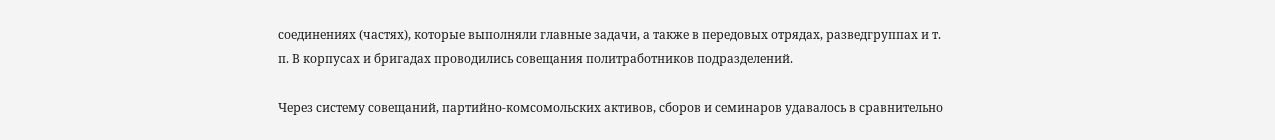соединениях (частях), которые выполняли главные задачи, а также в передовых отрядах, разведгруппах и т. п. В корпусах и бригадах проводились совещания политработников подразделений.

Через систему совещаний, партийно-комсомольских активов, сборов и семинаров удавалось в сравнительно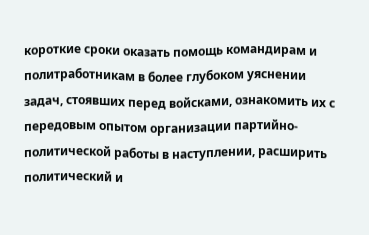короткие сроки оказать помощь командирам и политработникам в более глубоком уяснении задач, стоявших перед войсками, ознакомить их с передовым опытом организации партийно-политической работы в наступлении, расширить политический и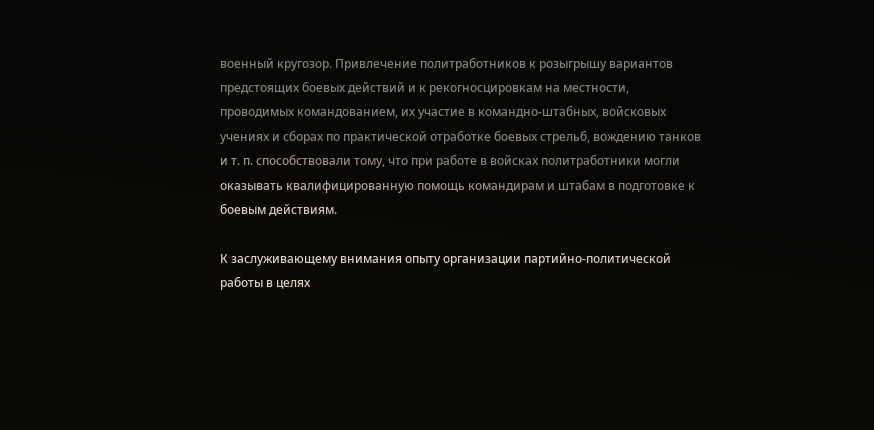военный кругозор. Привлечение политработников к розыгрышу вариантов предстоящих боевых действий и к рекогносцировкам на местности, проводимых командованием, их участие в командно-штабных, войсковых учениях и сборах по практической отработке боевых стрельб, вождению танков и т. п. способствовали тому, что при работе в войсках политработники могли оказывать квалифицированную помощь командирам и штабам в подготовке к боевым действиям.

К заслуживающему внимания опыту организации партийно-политической работы в целях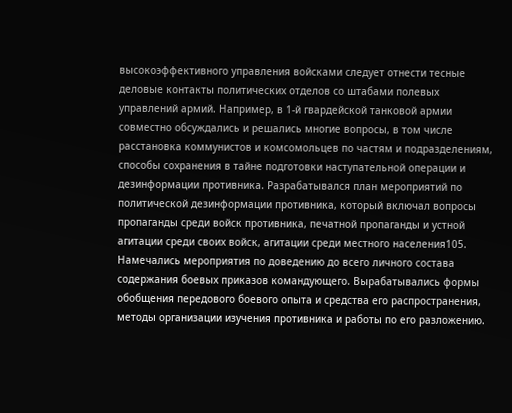высокоэффективного управления войсками следует отнести тесные деловые контакты политических отделов со штабами полевых управлений армий. Например, в 1-й гвардейской танковой армии совместно обсуждались и решались многие вопросы, в том числе расстановка коммунистов и комсомольцев по частям и подразделениям, способы сохранения в тайне подготовки наступательной операции и дезинформации противника. Разрабатывался план мероприятий по политической дезинформации противника, который включал вопросы пропаганды среди войск противника, печатной пропаганды и устной агитации среди своих войск, агитации среди местного населения105. Намечались мероприятия по доведению до всего личного состава содержания боевых приказов командующего. Вырабатывались формы обобщения передового боевого опыта и средства его распространения, методы организации изучения противника и работы по его разложению.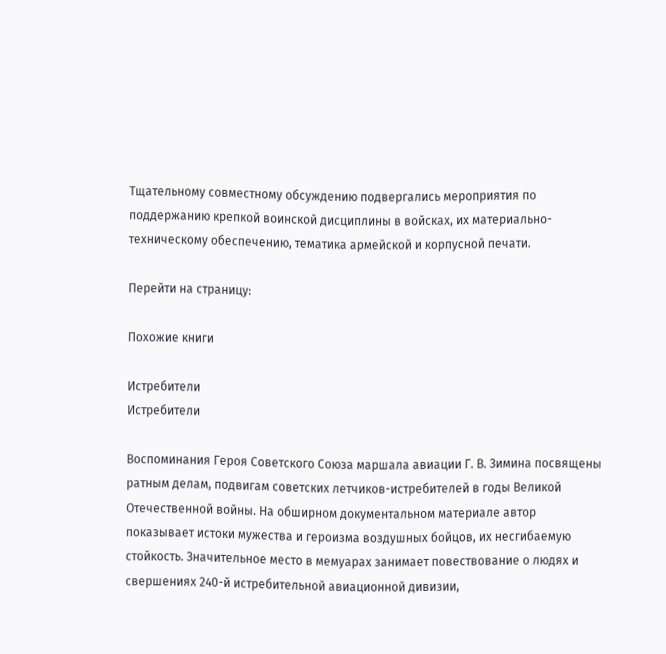Тщательному совместному обсуждению подвергались мероприятия по поддержанию крепкой воинской дисциплины в войсках, их материально-техническому обеспечению, тематика армейской и корпусной печати.

Перейти на страницу:

Похожие книги

Истребители
Истребители

Воспоминания Героя Советского Союза маршала авиации Г. В. Зимина посвящены ратным делам, подвигам советских летчиков-истребителей в годы Великой Отечественной войны. На обширном документальном материале автор показывает истоки мужества и героизма воздушных бойцов, их несгибаемую стойкость. Значительное место в мемуарах занимает повествование о людях и свершениях 240-й истребительной авиационной дивизии,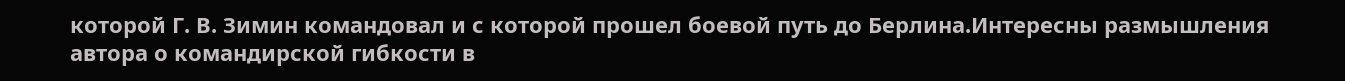которой Г. В. Зимин командовал и с которой прошел боевой путь до Берлина.Интересны размышления автора о командирской гибкости в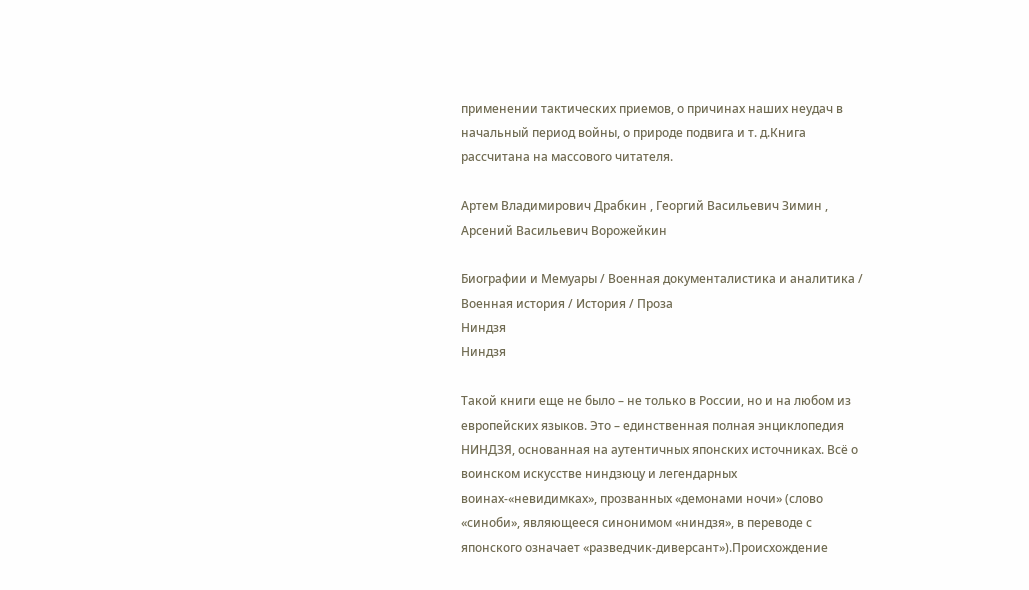применении тактических приемов, о причинах наших неудач в начальный период войны, о природе подвига и т. д.Книга рассчитана на массового читателя.

Артем Владимирович Драбкин , Георгий Васильевич Зимин , Арсений Васильевич Ворожейкин

Биографии и Мемуары / Военная документалистика и аналитика / Военная история / История / Проза
Ниндзя
Ниндзя

Такой книги еще не было – не только в России, но и на любом из европейских языков. Это – единственная полная энциклопедия НИНДЗЯ, основанная на аутентичных японских источниках. Всё о воинском искусстве ниндзюцу и легендарных воинах-«невидимках», прозванных «демонами ночи» (слово «синоби», являющееся синонимом «ниндзя», в переводе с японского означает «разведчик-диверсант»).Происхождение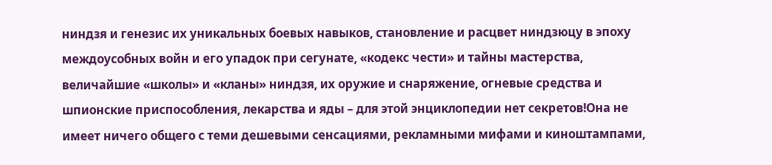ниндзя и генезис их уникальных боевых навыков, становление и расцвет ниндзюцу в эпоху междоусобных войн и его упадок при сегунате, «кодекс чести» и тайны мастерства, величайшие «школы» и «кланы» ниндзя, их оружие и снаряжение, огневые средства и шпионские приспособления, лекарства и яды – для этой энциклопедии нет секретов!Она не имеет ничего общего с теми дешевыми сенсациями, рекламными мифами и киноштампами,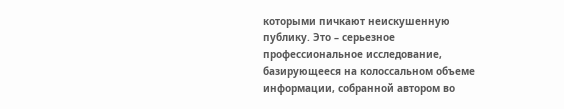которыми пичкают неискушенную публику. Это – серьезное профессиональное исследование, базирующееся на колоссальном объеме информации, собранной автором во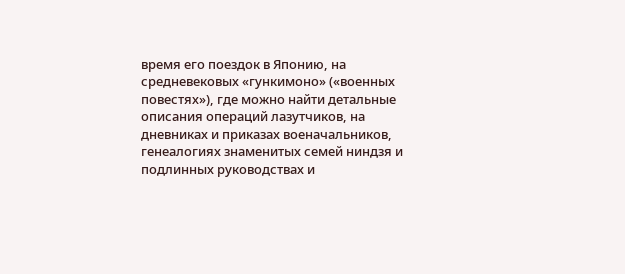время его поездок в Японию, на средневековых «гункимоно» («военных повестях»), где можно найти детальные описания операций лазутчиков, на дневниках и приказах военачальников, генеалогиях знаменитых семей ниндзя и подлинных руководствах и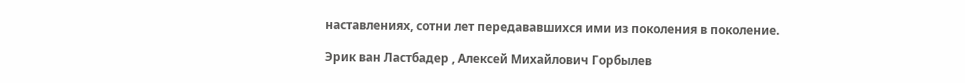наставлениях, сотни лет передававшихся ими из поколения в поколение.

Эрик ван Ластбадер , Алексей Михайлович Горбылев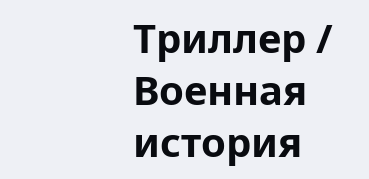Триллер / Военная история